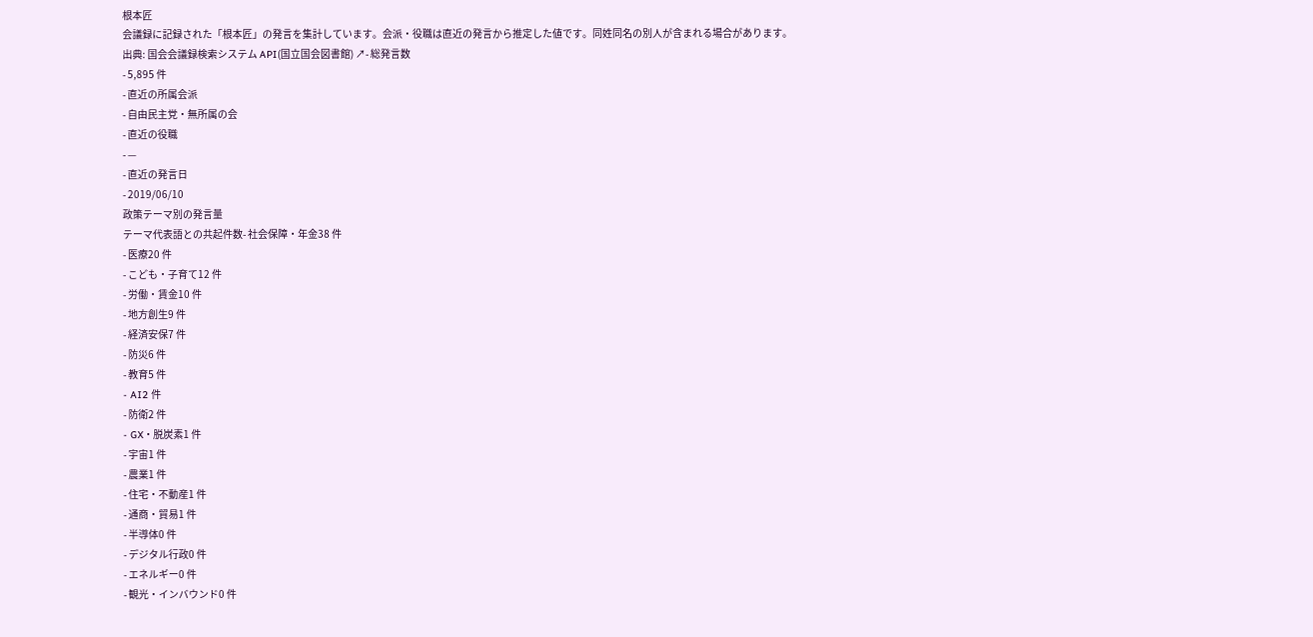根本匠
会議録に記録された「根本匠」の発言を集計しています。会派・役職は直近の発言から推定した値です。同姓同名の別人が含まれる場合があります。
出典: 国会会議録検索システム API(国立国会図書館) ↗- 総発言数
- 5,895 件
- 直近の所属会派
- 自由民主党・無所属の会
- 直近の役職
- —
- 直近の発言日
- 2019/06/10
政策テーマ別の発言量
テーマ代表語との共起件数- 社会保障・年金38 件
- 医療20 件
- こども・子育て12 件
- 労働・賃金10 件
- 地方創生9 件
- 経済安保7 件
- 防災6 件
- 教育5 件
- AI2 件
- 防衛2 件
- GX・脱炭素1 件
- 宇宙1 件
- 農業1 件
- 住宅・不動産1 件
- 通商・貿易1 件
- 半導体0 件
- デジタル行政0 件
- エネルギー0 件
- 観光・インバウンド0 件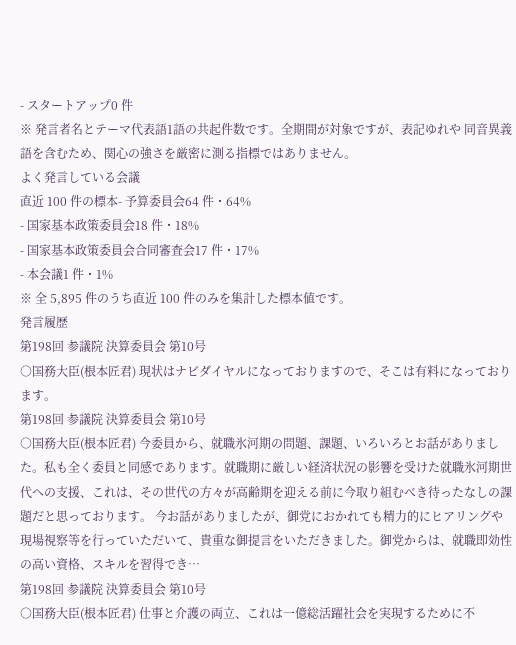- スタートアップ0 件
※ 発言者名とテーマ代表語1語の共起件数です。全期間が対象ですが、表記ゆれや 同音異義語を含むため、関心の強さを厳密に測る指標ではありません。
よく発言している会議
直近 100 件の標本- 予算委員会64 件・64%
- 国家基本政策委員会18 件・18%
- 国家基本政策委員会合同審査会17 件・17%
- 本会議1 件・1%
※ 全 5,895 件のうち直近 100 件のみを集計した標本値です。
発言履歴
第198回 参議院 決算委員会 第10号
○国務大臣(根本匠君) 現状はナビダイヤルになっておりますので、そこは有料になっております。
第198回 参議院 決算委員会 第10号
○国務大臣(根本匠君) 今委員から、就職氷河期の問題、課題、いろいろとお話がありました。私も全く委員と同感であります。就職期に厳しい経済状況の影響を受けた就職氷河期世代への支援、これは、その世代の方々が高齢期を迎える前に今取り組むべき待ったなしの課題だと思っております。 今お話がありましたが、御党におかれても精力的にヒアリングや現場視察等を行っていただいて、貴重な御提言をいただきました。御党からは、就職即効性の高い資格、スキルを習得でき…
第198回 参議院 決算委員会 第10号
○国務大臣(根本匠君) 仕事と介護の両立、これは一億総活躍社会を実現するために不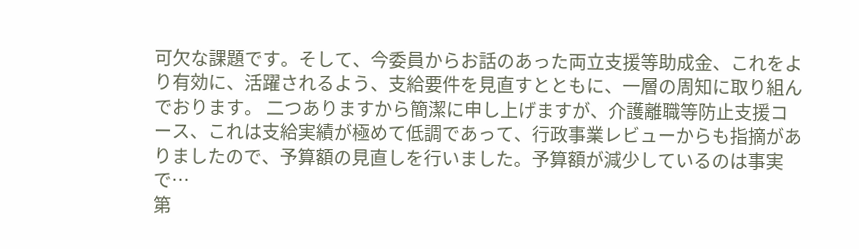可欠な課題です。そして、今委員からお話のあった両立支援等助成金、これをより有効に、活躍されるよう、支給要件を見直すとともに、一層の周知に取り組んでおります。 二つありますから簡潔に申し上げますが、介護離職等防止支援コース、これは支給実績が極めて低調であって、行政事業レビューからも指摘がありましたので、予算額の見直しを行いました。予算額が減少しているのは事実で…
第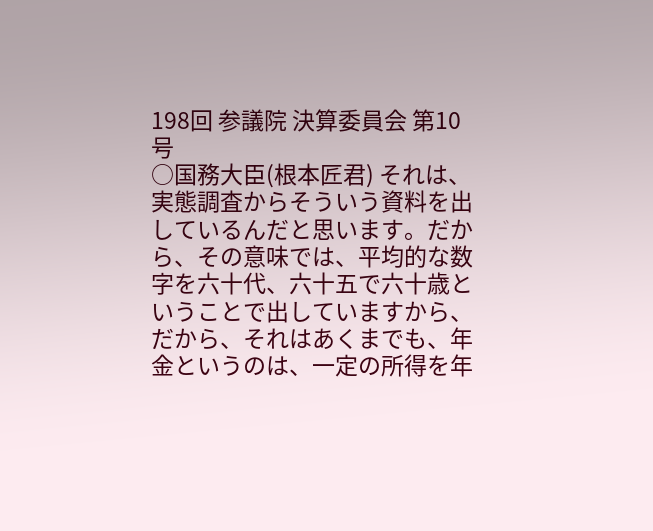198回 参議院 決算委員会 第10号
○国務大臣(根本匠君) それは、実態調査からそういう資料を出しているんだと思います。だから、その意味では、平均的な数字を六十代、六十五で六十歳ということで出していますから、だから、それはあくまでも、年金というのは、一定の所得を年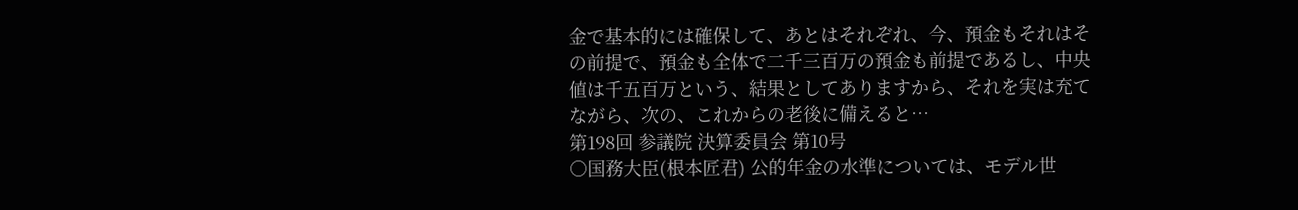金で基本的には確保して、あとはそれぞれ、今、預金もそれはその前提で、預金も全体で二千三百万の預金も前提であるし、中央値は千五百万という、結果としてありますから、それを実は充てながら、次の、これからの老後に備えると…
第198回 参議院 決算委員会 第10号
○国務大臣(根本匠君) 公的年金の水準については、モデル世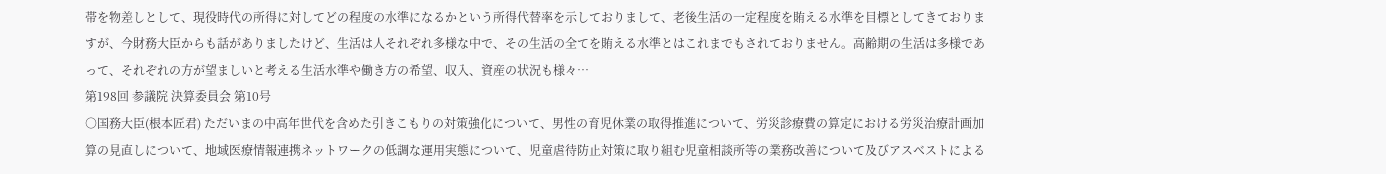帯を物差しとして、現役時代の所得に対してどの程度の水準になるかという所得代替率を示しておりまして、老後生活の一定程度を賄える水準を目標としてきておりますが、今財務大臣からも話がありましたけど、生活は人それぞれ多様な中で、その生活の全てを賄える水準とはこれまでもされておりません。高齢期の生活は多様であって、それぞれの方が望ましいと考える生活水準や働き方の希望、収入、資産の状況も様々…
第198回 参議院 決算委員会 第10号
○国務大臣(根本匠君) ただいまの中高年世代を含めた引きこもりの対策強化について、男性の育児休業の取得推進について、労災診療費の算定における労災治療計画加算の見直しについて、地域医療情報連携ネットワークの低調な運用実態について、児童虐待防止対策に取り組む児童相談所等の業務改善について及びアスベストによる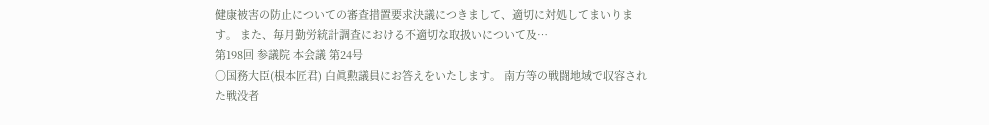健康被害の防止についての審査措置要求決議につきまして、適切に対処してまいります。 また、毎月勤労統計調査における不適切な取扱いについて及…
第198回 参議院 本会議 第24号
○国務大臣(根本匠君) 白眞勲議員にお答えをいたします。 南方等の戦闘地域で収容された戦没者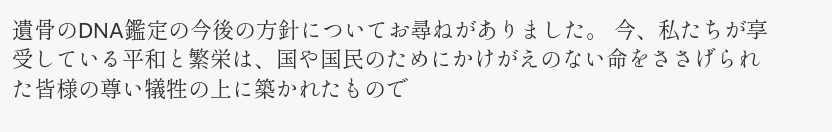遺骨のDNA鑑定の今後の方針についてお尋ねがありました。 今、私たちが享受している平和と繁栄は、国や国民のためにかけがえのない命をささげられた皆様の尊い犠牲の上に築かれたもので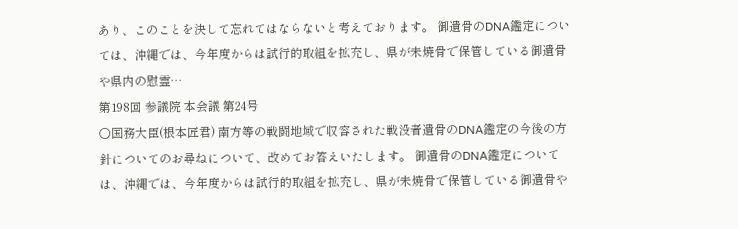あり、このことを決して忘れてはならないと考えております。 御遺骨のDNA鑑定については、沖縄では、今年度からは試行的取組を拡充し、県が未焼骨で保管している御遺骨や県内の慰霊…
第198回 参議院 本会議 第24号
○国務大臣(根本匠君) 南方等の戦闘地域で収容された戦没者遺骨のDNA鑑定の今後の方針についてのお尋ねについて、改めてお答えいたします。 御遺骨のDNA鑑定については、沖縄では、今年度からは試行的取組を拡充し、県が未焼骨で保管している御遺骨や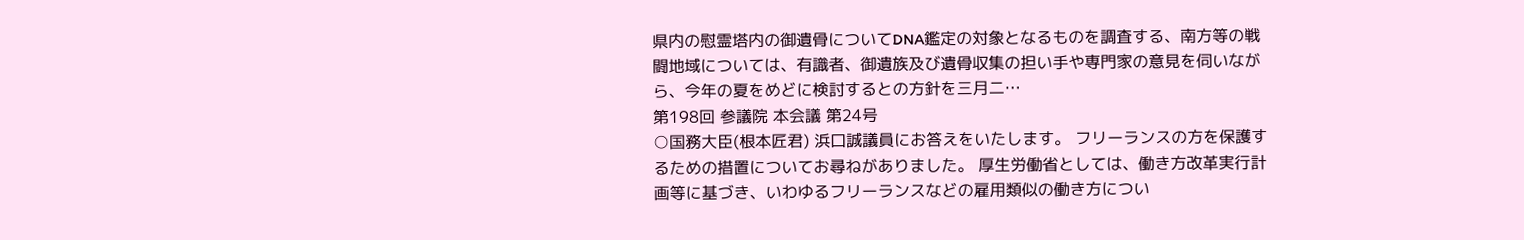県内の慰霊塔内の御遺骨についてDNA鑑定の対象となるものを調査する、南方等の戦闘地域については、有識者、御遺族及び遺骨収集の担い手や専門家の意見を伺いながら、今年の夏をめどに検討するとの方針を三月二…
第198回 参議院 本会議 第24号
○国務大臣(根本匠君) 浜口誠議員にお答えをいたします。 フリーランスの方を保護するための措置についてお尋ねがありました。 厚生労働省としては、働き方改革実行計画等に基づき、いわゆるフリーランスなどの雇用類似の働き方につい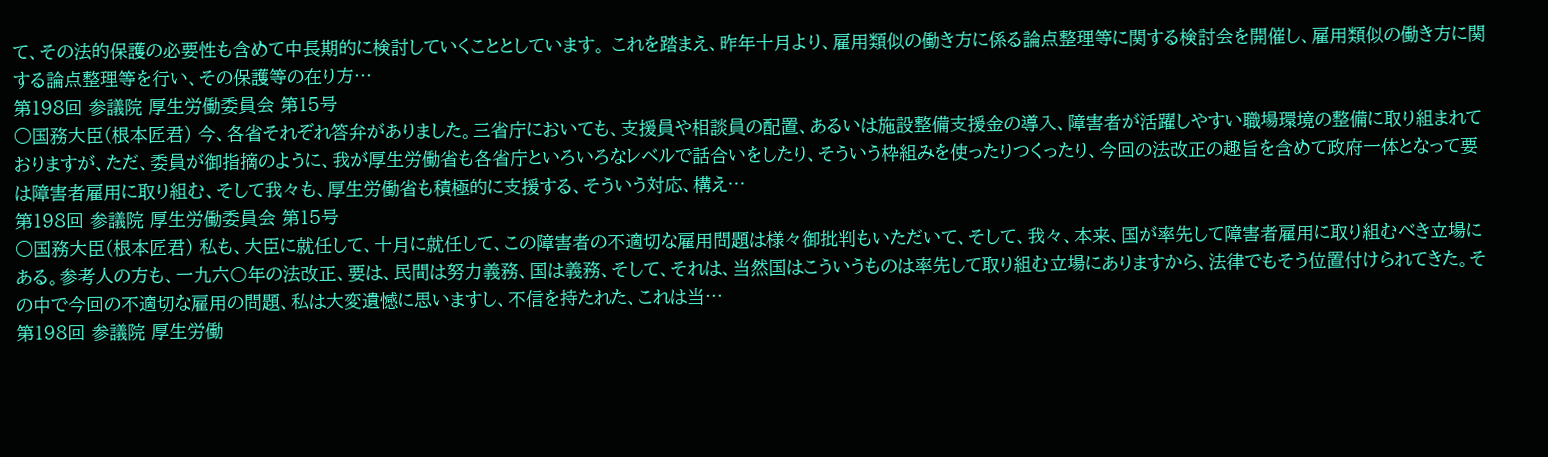て、その法的保護の必要性も含めて中長期的に検討していくこととしています。 これを踏まえ、昨年十月より、雇用類似の働き方に係る論点整理等に関する検討会を開催し、雇用類似の働き方に関する論点整理等を行い、その保護等の在り方…
第198回 参議院 厚生労働委員会 第15号
○国務大臣(根本匠君) 今、各省それぞれ答弁がありました。三省庁においても、支援員や相談員の配置、あるいは施設整備支援金の導入、障害者が活躍しやすい職場環境の整備に取り組まれておりますが、ただ、委員が御指摘のように、我が厚生労働省も各省庁といろいろなレベルで話合いをしたり、そういう枠組みを使ったりつくったり、今回の法改正の趣旨を含めて政府一体となって要は障害者雇用に取り組む、そして我々も、厚生労働省も積極的に支援する、そういう対応、構え…
第198回 参議院 厚生労働委員会 第15号
○国務大臣(根本匠君) 私も、大臣に就任して、十月に就任して、この障害者の不適切な雇用問題は様々御批判もいただいて、そして、我々、本来、国が率先して障害者雇用に取り組むべき立場にある。参考人の方も、一九六〇年の法改正、要は、民間は努力義務、国は義務、そして、それは、当然国はこういうものは率先して取り組む立場にありますから、法律でもそう位置付けられてきた。その中で今回の不適切な雇用の問題、私は大変遺憾に思いますし、不信を持たれた、これは当…
第198回 参議院 厚生労働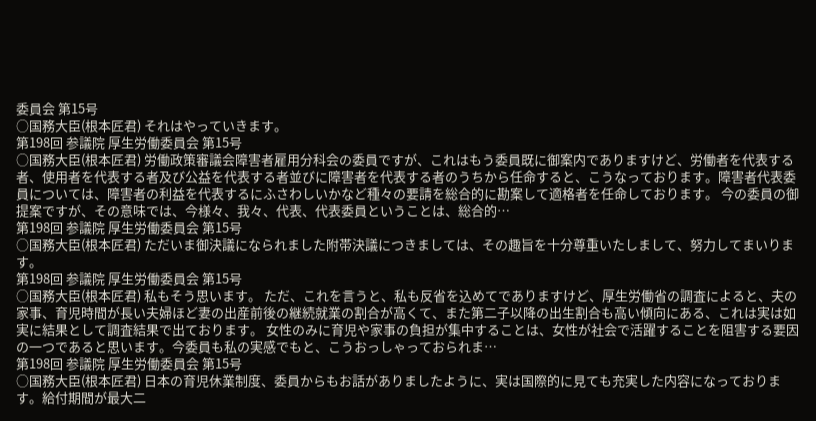委員会 第15号
○国務大臣(根本匠君) それはやっていきます。
第198回 参議院 厚生労働委員会 第15号
○国務大臣(根本匠君) 労働政策審議会障害者雇用分科会の委員ですが、これはもう委員既に御案内でありますけど、労働者を代表する者、使用者を代表する者及び公益を代表する者並びに障害者を代表する者のうちから任命すると、こうなっております。障害者代表委員については、障害者の利益を代表するにふさわしいかなど種々の要請を総合的に勘案して適格者を任命しております。 今の委員の御提案ですが、その意味では、今様々、我々、代表、代表委員ということは、総合的…
第198回 参議院 厚生労働委員会 第15号
○国務大臣(根本匠君) ただいま御決議になられました附帯決議につきましては、その趣旨を十分尊重いたしまして、努力してまいります。
第198回 参議院 厚生労働委員会 第15号
○国務大臣(根本匠君) 私もそう思います。 ただ、これを言うと、私も反省を込めてでありますけど、厚生労働省の調査によると、夫の家事、育児時間が長い夫婦ほど妻の出産前後の継続就業の割合が高くて、また第二子以降の出生割合も高い傾向にある、これは実は如実に結果として調査結果で出ております。 女性のみに育児や家事の負担が集中することは、女性が社会で活躍することを阻害する要因の一つであると思います。今委員も私の実感でもと、こうおっしゃっておられま…
第198回 参議院 厚生労働委員会 第15号
○国務大臣(根本匠君) 日本の育児休業制度、委員からもお話がありましたように、実は国際的に見ても充実した内容になっております。給付期間が最大二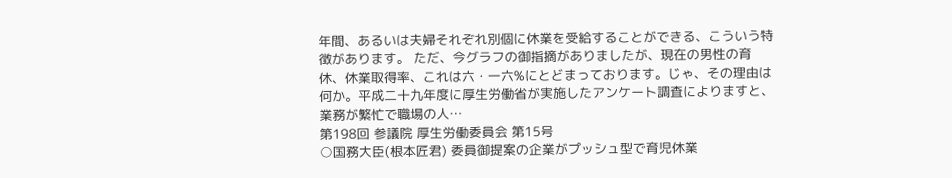年間、あるいは夫婦それぞれ別個に休業を受給することができる、こういう特徴があります。 ただ、今グラフの御指摘がありましたが、現在の男性の育休、休業取得率、これは六・一六%にとどまっております。じゃ、その理由は何か。平成二十九年度に厚生労働省が実施したアンケート調査によりますと、業務が繁忙で職場の人…
第198回 参議院 厚生労働委員会 第15号
○国務大臣(根本匠君) 委員御提案の企業がプッシュ型で育児休業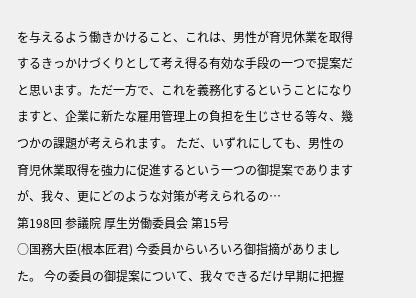を与えるよう働きかけること、これは、男性が育児休業を取得するきっかけづくりとして考え得る有効な手段の一つで提案だと思います。ただ一方で、これを義務化するということになりますと、企業に新たな雇用管理上の負担を生じさせる等々、幾つかの課題が考えられます。 ただ、いずれにしても、男性の育児休業取得を強力に促進するという一つの御提案でありますが、我々、更にどのような対策が考えられるの…
第198回 参議院 厚生労働委員会 第15号
○国務大臣(根本匠君) 今委員からいろいろ御指摘がありました。 今の委員の御提案について、我々できるだけ早期に把握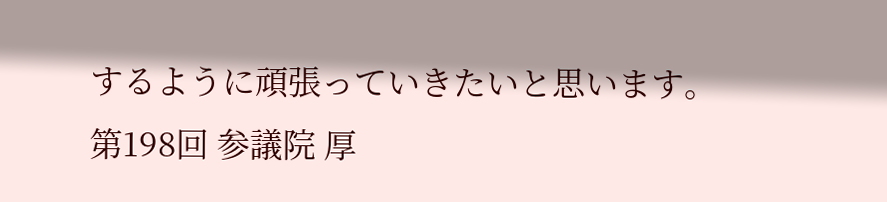するように頑張っていきたいと思います。
第198回 参議院 厚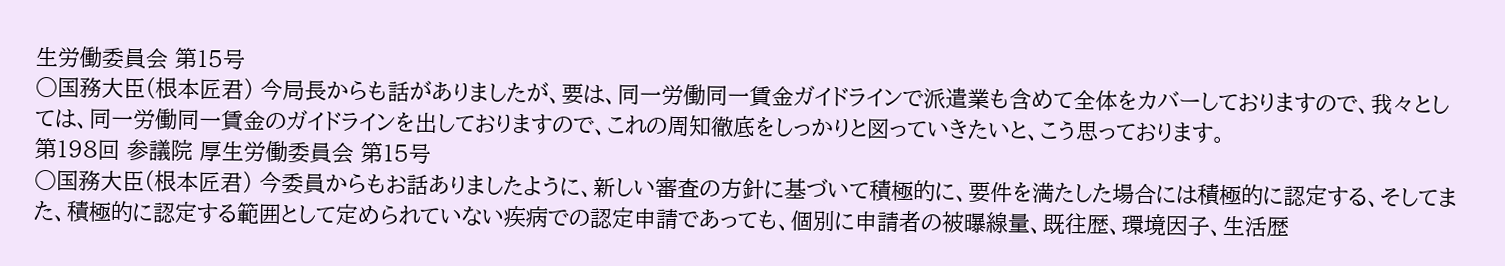生労働委員会 第15号
○国務大臣(根本匠君) 今局長からも話がありましたが、要は、同一労働同一賃金ガイドラインで派遣業も含めて全体をカバーしておりますので、我々としては、同一労働同一賃金のガイドラインを出しておりますので、これの周知徹底をしっかりと図っていきたいと、こう思っております。
第198回 参議院 厚生労働委員会 第15号
○国務大臣(根本匠君) 今委員からもお話ありましたように、新しい審査の方針に基づいて積極的に、要件を満たした場合には積極的に認定する、そしてまた、積極的に認定する範囲として定められていない疾病での認定申請であっても、個別に申請者の被曝線量、既往歴、環境因子、生活歴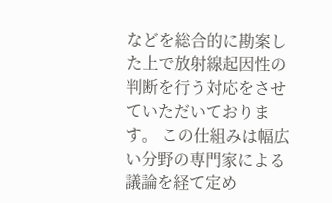などを総合的に勘案した上で放射線起因性の判断を行う対応をさせていただいております。 この仕組みは幅広い分野の専門家による議論を経て定め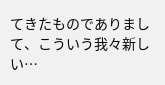てきたものでありまして、こういう我々新しい…